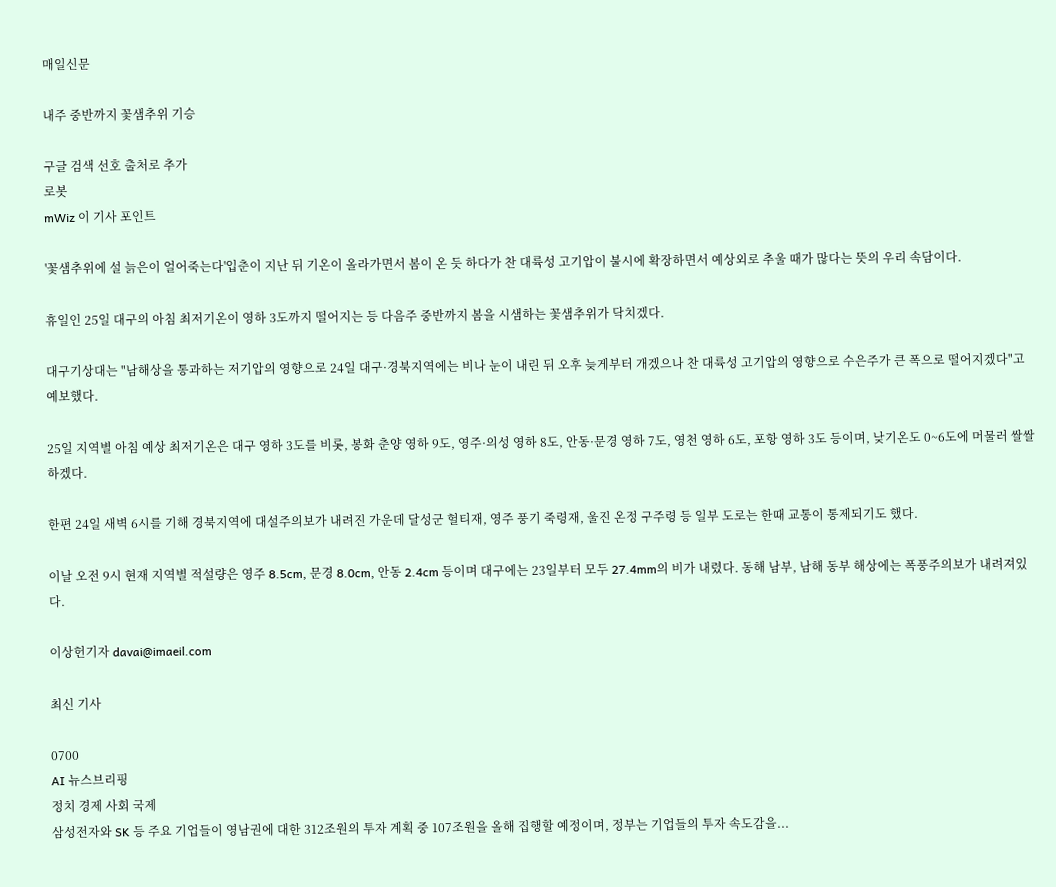매일신문

내주 중반까지 꽃샘추위 기승

구글 검색 선호 출처로 추가
로봇
mWiz 이 기사 포인트

'꽃샘추위에 설 늙은이 얼어죽는다'입춘이 지난 뒤 기온이 올라가면서 봄이 온 듯 하다가 찬 대륙성 고기압이 불시에 확장하면서 예상외로 추울 때가 많다는 뜻의 우리 속담이다.

휴일인 25일 대구의 아침 최저기온이 영하 3도까지 떨어지는 등 다음주 중반까지 봄을 시샘하는 꽃샘추위가 닥치겠다.

대구기상대는 "남해상을 통과하는 저기압의 영향으로 24일 대구·경북지역에는 비나 눈이 내린 뒤 오후 늦게부터 개겠으나 찬 대륙성 고기압의 영향으로 수은주가 큰 폭으로 떨어지겠다"고 예보했다.

25일 지역별 아침 예상 최저기온은 대구 영하 3도를 비롯, 봉화 춘양 영하 9도, 영주·의성 영하 8도, 안동·문경 영하 7도, 영천 영하 6도, 포항 영하 3도 등이며, 낮기온도 0~6도에 머물러 쌀쌀하겠다.

한편 24일 새벽 6시를 기해 경북지역에 대설주의보가 내려진 가운데 달성군 헐티재, 영주 풍기 죽령재, 울진 온정 구주령 등 일부 도로는 한때 교통이 통제되기도 했다.

이날 오전 9시 현재 지역별 적설량은 영주 8.5cm, 문경 8.0cm, 안동 2.4cm 등이며 대구에는 23일부터 모두 27.4mm의 비가 내렸다. 동해 남부, 남해 동부 해상에는 폭풍주의보가 내려져있다.

이상헌기자 davai@imaeil.com

최신 기사

0700
AI 뉴스브리핑
정치 경제 사회 국제
삼성전자와 SK 등 주요 기업들이 영남권에 대한 312조원의 투자 계획 중 107조원을 올해 집행할 예정이며, 정부는 기업들의 투자 속도감을...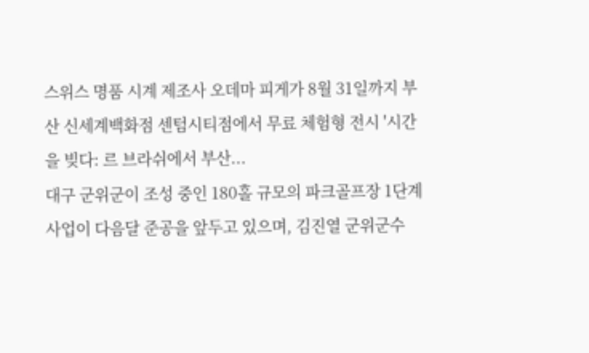스위스 명품 시계 제조사 오데마 피게가 8월 31일까지 부산 신세계백화점 센텀시티점에서 무료 체험형 전시 '시간을 빚다: 르 브라쉬에서 부산...
대구 군위군이 조성 중인 180홀 규모의 파크골프장 1단계 사업이 다음달 준공을 앞두고 있으며, 김진열 군위군수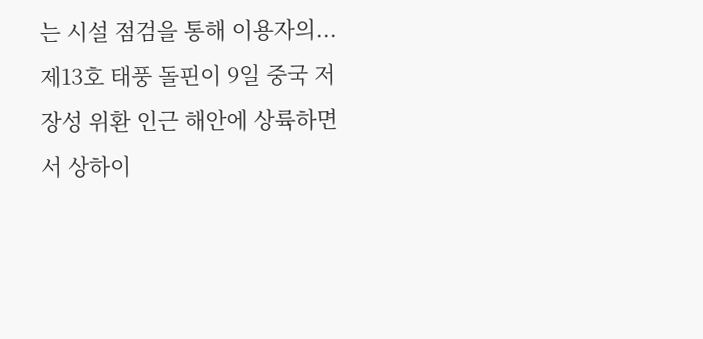는 시설 점검을 통해 이용자의...
제13호 태풍 돌핀이 9일 중국 저장성 위환 인근 해안에 상륙하면서 상하이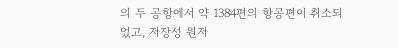의 두 공항에서 약 1384편의 항공편이 취소되었고, 저장성 원저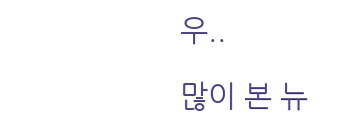우..

많이 본 뉴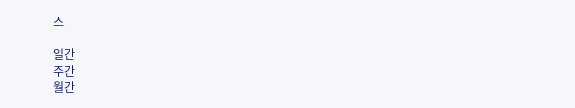스

일간
주간
월간